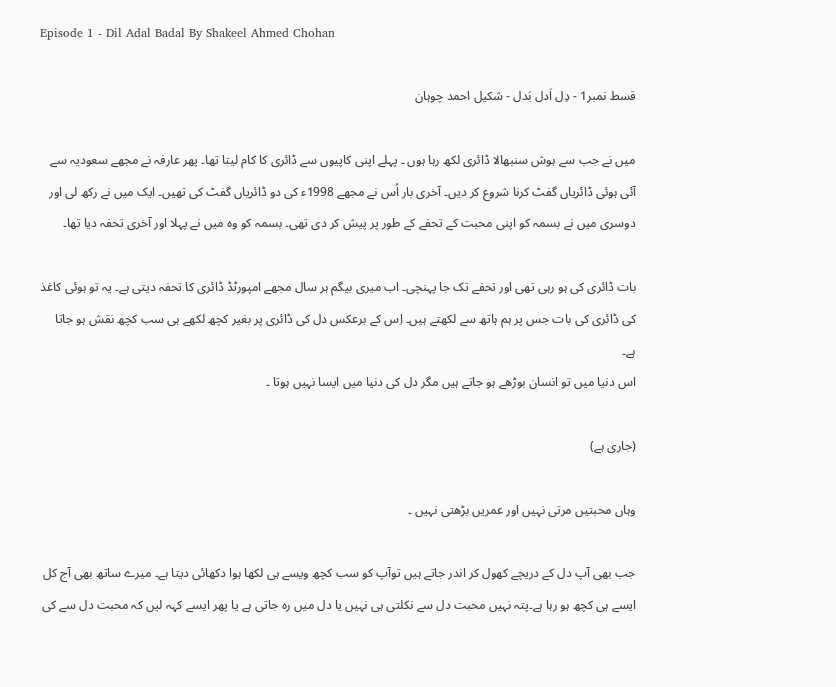Episode 1 - Dil Adal Badal By Shakeel Ahmed Chohan

قسط نمبر1 - دِل اَدل بَدل - شکیل احمد چوہان

میں نے جب سے ہوش سنبھالا ڈائری لکھ رہا ہوں ۔ پہلے اپنی کاپیوں سے ڈائری کا کام لیتا تھا۔ پھر عارفہ نے مجھے سعودیہ سے آئی ہوئی ڈائریاں گفٹ کرنا شروع کر دیں۔ آخری بار اُس نے مجھے 1998ء کی دو ڈائریاں گفٹ کی تھیں۔ ایک میں نے رکھ لی اور دوسری میں نے بسمہ کو اپنی محبت کے تحفے کے طور پر پیش کر دی تھی۔ بسمہ کو وہ میں نے پہلا اور آخری تحفہ دیا تھا۔

بات ڈائری کی ہو رہی تھی اور تحفے تک جا پہنچی۔ اب میری بیگم ہر سال مجھے امپورٹڈ ڈائری کا تحفہ دیتی ہے۔ یہ تو ہوئی کاغذ کی ڈائری کی بات جس پر ہم ہاتھ سے لکھتے ہیں۔ اِس کے برعکس دل کی ڈائری پر بغیر کچھ لکھے ہی سب کچھ نقش ہو جاتا ہے۔
اس دنیا میں تو انسان بوڑھے ہو جاتے ہیں مگر دل کی دنیا میں ایسا نہیں ہوتا ۔

(جاری ہے)

وہاں محبتیں مرتی نہیں اور عمریں بڑھتی نہیں ۔

جب بھی آپ دل کے دریچے کھول کر اندر جاتے ہیں توآپ کو سب کچھ ویسے ہی لکھا ہوا دکھائی دیتا ہے۔ میرے ساتھ بھی آج کل ایسے ہی کچھ ہو رہا ہے۔پتہ نہیں محبت دل سے نکلتی ہی نہیں یا دل میں رہ جاتی ہے یا پھر ایسے کہہ لیں کہ محبت دل سے کی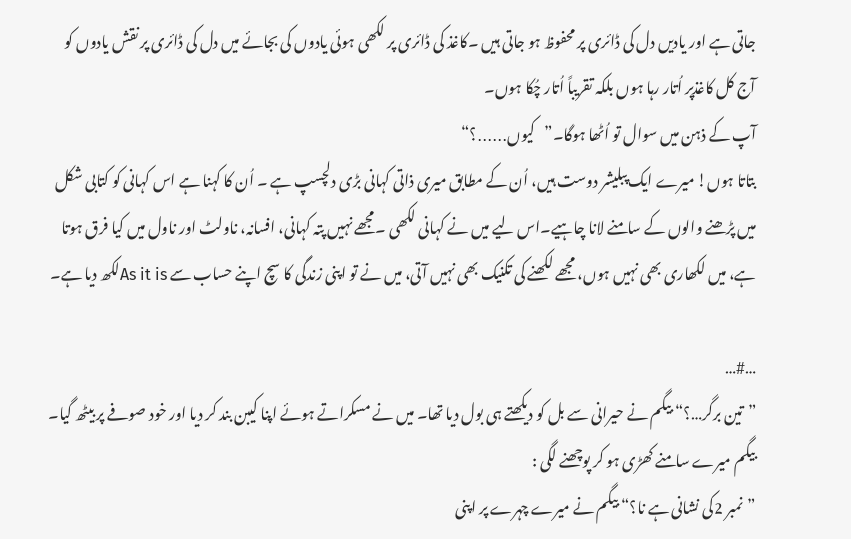جاتی ہے اور یادیں دل کی ڈائری پر محفوظ ہو جاتی ہیں ۔کاغذ کی ڈائری پر لکھی ہوئی یادوں کی بجائے میں دل کی ڈائری پر نقش یادوں کو آج کل کاغذپر اُتار رہا ہوں بلکہ تقریباً اُتار چُکا ہوں۔
آپ کے ذہن میں سوال تو اُٹھا ہوگا۔”کیوں․․․․․․؟“
بتاتا ہوں! میرے ایک پبلیشر دوست ہیں، اُن کے مطابق میری ذاتی کہانی بڑی دلچسپ ہے ۔ اُن کا کہنا ہے اس کہانی کو کتابی شکل میں پڑھنے والوں کے سامنے لانا چاہیے۔اس لیے میں نے کہانی لکھی ۔مجھے نہیں پتہ کہانی، افسانہ، ناولٹ اور ناول میں کیا فرق ہوتا ہے، میں لکھاری بھی نہیں ہوں، مجھے لکھنے کی تکنیک بھی نہیں آتی، میں نے تو اپنی زندگی کا سچ اپنے حساب سے As it isلکھ دیا ہے۔

…#…
”تین برگر…؟“ بیگم نے حیرانی سے بل کو دیکھتے ہی بول دیا تھا۔ میں نے مسکراتے ہوئے اپنا کیبن بند کر دیا اور خود صوفے پر بیٹھ گیا۔ بیگم میرے سامنے کھڑی ہو کر پوچھنے لگی :
”نمبر 2کی نشانی ہے نا؟“ بیگم نے میرے چہرے پر اپنی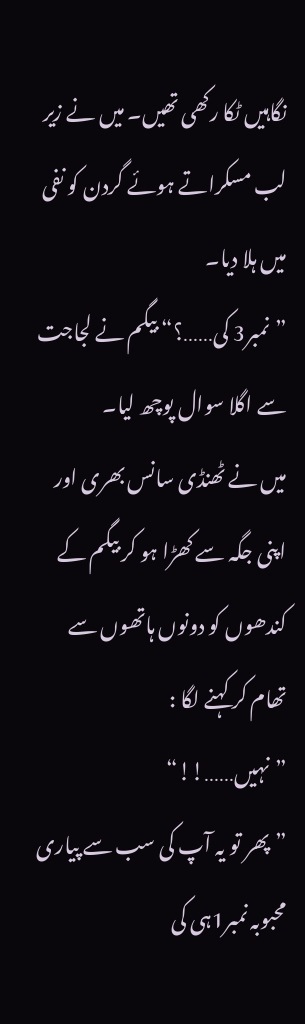نگاہیں ٹکا رکھی تھیں۔ میں نے زیر لب مسکراتے ہوئے گردن کو نفی میں ہلا دیا۔
”نمبر3 کی․․․․․․؟“ بیگم نے لجاجت سے اگلا سوال پوچھ لیا۔
میں نے ٹھنڈی سانس بھری اور اپنی جگہ سے کھڑا ہو کر بیگم کے کندھوں کو دونوں ہاتھوں سے تھام کر کہنے لگا :
”نہیں․․․․․․!!“
”پھر تو یہ آپ کی سب سے پیاری محبوبہ نمبر1ہی کی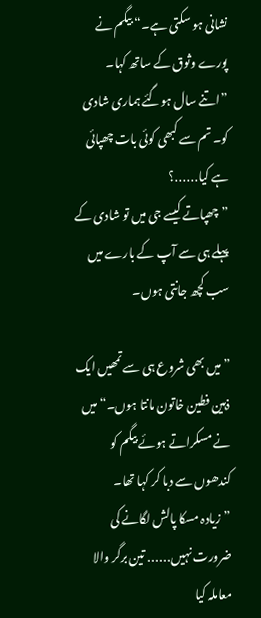نشانی ہو سکتی ہے۔“ بیگم نے پورے وثوق کے ساتھ کہا۔
”اتنے سال ہوگئے ہماری شادی کو۔ تم سے کبھی کوئی بات چھپائی ہے کیا․․․․․․؟
”چھپاتے کیسے جی میں تو شادی کے پہلے ہی سے آپ کے بارے میں سب کچھ جانتی ہوں۔

”میں بھی شروع ہی سے تمھیں ایک ذہین فطین خاتون مانتا ہوں۔“ میں نے مسکراتے ہوئے بیگم کو کندھوں سے دبا کر کہا تھا۔
”زیادہ مسکا پالش لگانے کی ضرورت نہیں․․․․․․ تین برگر والا معاملہ کیا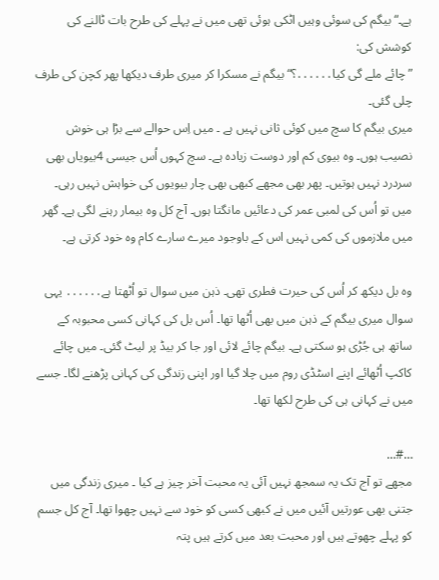ہے۔“بیگم کی سوئی وہیں اٹکی ہوئی تھی میں نے پہلے کی طرح بات ٹالنے کی کوشش کی:
”چائے ملے گی کیا․․․․․․؟“ بیگم نے مسکرا کر میری طرف دیکھا پھر کچن کی طرف چلی گئی۔
میری بیگم کا سچ میں کوئی ثانی نہیں ہے ۔ میں اِس حوالے سے بڑا ہی خوش نصیب ہوں۔ وہ بیوی کم اور دوست زیادہ ہے۔ سچ کہوں اُس جیسی 4بیویاں بھی سردرد نہیں ہوتیں۔ پھر بھی مجھے کبھی بھی چار بیویوں کی خواہش نہیں رہی۔ میں تو اُس کی لمبی عمر کی دعائیں مانگتا ہوں۔ آج کل وہ بیمار رہنے لگی ہے۔ گھر میں ملازموں کی کمی نہیں اس کے باوجود میرے سارے کام وہ خود کرتی ہے۔

وہ بل دیکھ کر اُس کی حیرت فطری تھی۔ ذہن میں سوال تو اُٹھتا ہے․․․․․․ یہی سوال میری بیگم کے ذہن میں بھی اُٹھا تھا۔ اُس بل کی کہانی کسی محبوبہ کے ساتھ ہی جُڑی ہو سکتی ہے۔ بیگم چائے لائی اور جا کر بیڈ پر لیٹ گئی۔ میں چائے کاکپ اُٹھائے اپنے اسٹڈی روم میں چلا گیا اور اپنی زندگی کی کہانی پڑھنے لگا۔ جسے میں نے کہانی ہی کی طرح لکھا تھا۔

…#…
مجھے تو آج تک یہ سمجھ نہیں آئی یہ محبت آخر چیز ہے کیا ۔ میری زندگی میں جتنی بھی عورتیں آئیں میں نے کبھی کسی کو خود سے نہیں چھوا تھا۔ آج کل جسم کو پہلے چھوتے ہیں اور محبت بعد میں کرتے ہیں پتہ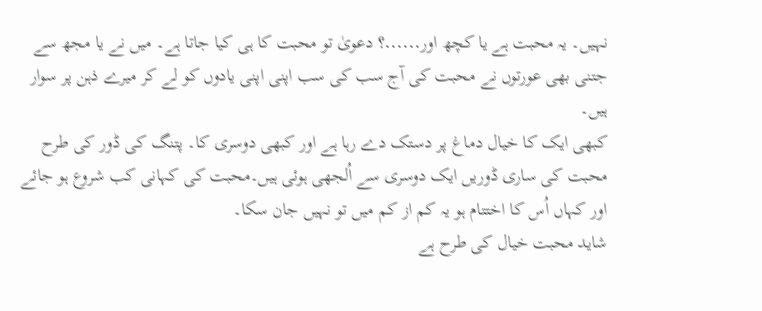نہیں۔ یہ محبت ہے یا کچھ اور․․․․․․؟ دعویٰ تو محبت کا ہی کیا جاتا ہے۔ میں نے یا مجھ سے جتنی بھی عورتوں نے محبت کی آج سب کی سب اپنی اپنی یادوں کو لے کر میرے ذہن پر سوار ہیں۔
کبھی ایک کا خیال دماغ پر دستک دے رہا ہے اور کبھی دوسری کا۔ پتنگ کی ڈور کی طرح محبت کی ساری ڈوریں ایک دوسری سے اُلجھی ہوئی ہیں۔محبت کی کہانی کب شروع ہو جائے اور کہاں اُس کا اختتام ہو یہ کم از کم میں تو نہیں جان سکا۔
شاید محبت خیال کی طرح ہے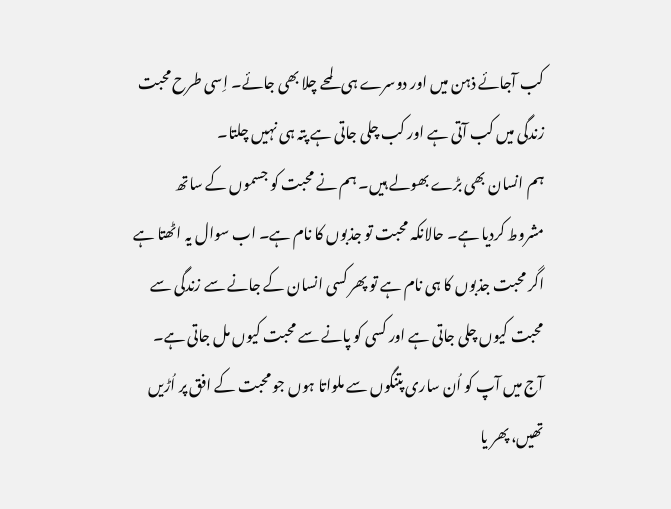کب آجائے ذہن میں اور دوسرے ہی لمحے چلا بھی جائے۔ اِسی طرح محبت زندگی میں کب آتی ہے اور کب چلی جاتی ہے پتہ ہی نہیں چلتا۔
ہم انسان بھی بڑے بھولے ہیں۔ ہم نے محبت کو جسموں کے ساتھ مشروط کردیا ہے۔ حالانکہ محبت تو جذبوں کا نام ہے۔ اب سوال یہ اٹھتا ہے اگر محبت جذبوں کا ہی نام ہے تو پھر کسی انسان کے جانے سے زندگی سے محبت کیوں چلی جاتی ہے اور کسی کو پانے سے محبت کیوں مل جاتی ہے۔ آج میں آپ کو اُن ساری پتنگوں سے ملواتا ہوں جو محبت کے افق پر اُڑیں تھیں، پھر یا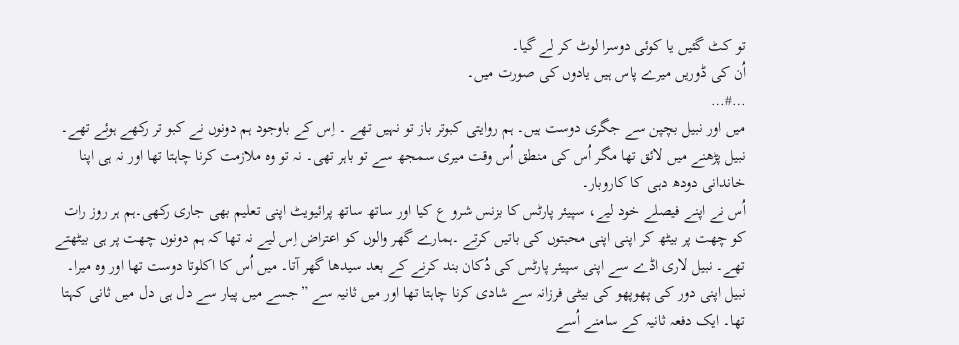تو کٹ گئیں یا کوئی دوسرا لوٹ کر لے گیا۔
اُن کی ڈوریں میرے پاس ہیں یادوں کی صورت میں۔
…#…
میں اور نبیل بچپن سے جگری دوست ہیں۔ ہم روایتی کبوتر باز تو نہیں تھے ۔ اِس کے باوجود ہم دونوں نے کبو تر رکھے ہوئے تھے۔ نبیل پڑھنے میں لائق تھا مگر اُس کی منطق اُس وقت میری سمجھ سے تو باہر تھی۔ نہ تو وہ ملازمت کرنا چاہتا تھا اور نہ ہی اپنا خاندانی دودھ دہی کا کاروبار۔
اُس نے اپنے فیصلے خود لیے، سپیئر پارٹس کا بزنس شرو ع کیا اور ساتھ ساتھ پرائیویٹ اپنی تعلیم بھی جاری رکھی۔ہم ہر روز رات کو چھت پر بیٹھ کر اپنی اپنی محبتوں کی باتیں کرتے ۔ہمارے گھر والوں کو اعتراض اِس لیے نہ تھا کہ ہم دونوں چھت پر ہی بیٹھتے تھے۔ نبیل لاری اڈے سے اپنی سپیئر پارٹس کی دُکان بند کرنے کے بعد سیدھا گھر آتا۔ میں اُس کا اکلوتا دوست تھا اور وہ میرا۔
نبیل اپنی دور کی پھوپھو کی بیٹی فرزانہ سے شادی کرنا چاہتا تھا اور میں ثانیہ سے ”جسے میں پیار سے دل ہی دل میں ثانی کہتا تھا۔ ایک دفعہ ثانیہ کے سامنے اُسے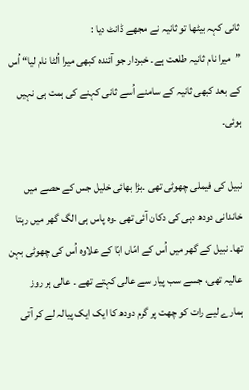ثانی کہہ بیٹھا تو ثانیہ نے مجھے ڈانٹ دیا :
”میرا نام ثانیہ طلعت ہے۔ خبردار جو آئندہ کبھی میرا اُلٹا نام لیا“ اُس کے بعد کبھی ثانیہ کے سامنے اُسے ثانی کہنے کی ہمت ہی نہیں ہوئی۔

نبیل کی فیملی چھوٹی تھی ۔بڑا بھائی خلیل جس کے حصے میں خاندانی دودھ دہی کی دکان آئی تھی ۔وہ پاس ہی الگ گھر میں رہتا تھا۔ نبیل کے گھر میں اُس کے امّاں ابّا کے علاوہ اُس کی چھوٹی بہن عالیہ تھی، جسے سب پیار سے عالی کہتے تھے ۔ عالی ہر روز ہمارے لیے رات کو چھت پر گرم دودھ کا ایک ایک پیالہ لے کر آتی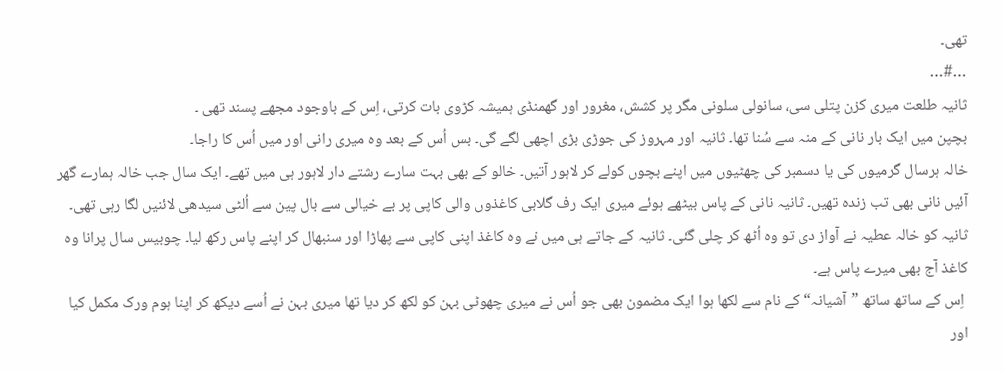تھی۔
…#…
ثانیہ طلعت میری کزن پتلی سی، سانولی سلونی مگر پر کشش، مغرور اور گھمنڈی ہمیشہ کڑوی بات کرتی، اِس کے باوجود مجھے پسند تھی ۔
بچپن میں ایک بار نانی کے منہ سے سُنا تھا۔ ثانیہ اور مہروز کی جوڑی بڑی اچھی لگے گی۔ بس اُس کے بعد وہ میری رانی اور میں اُس کا راجا۔
خالہ ہرسال گرمیوں کی یا دسمبر کی چھٹیوں میں اپنے بچوں کولے کر لاہور آتیں۔ خالو کے بھی بہت سارے رشتے دار لاہور ہی میں تھے۔ ایک سال جب خالہ ہمارے گھر آئیں نانی بھی تب زندہ تھیں۔ ثانیہ نانی کے پاس بیٹھے ہوئے میری ایک رف گلابی کاغذوں والی کاپی پر بے خیالی سے بال پین سے اُلٹی سیدھی لائنیں لگا رہی تھی۔
ثانیہ کو خالہ عطیہ نے آواز دی تو وہ اُٹھ کر چلی گئی۔ ثانیہ کے جاتے ہی میں نے وہ کاغذ اپنی کاپی سے پھاڑا اور سنبھال کر اپنے پاس رکھ لیا۔ چوبیس سال پرانا وہ کاغذ آج بھی میرے پاس ہے۔
 اِس کے ساتھ ساتھ ”آشیانہ“ کے نام سے لکھا ہوا ایک مضمون بھی جو اُس نے میری چھوٹی بہن کو لکھ کر دیا تھا میری بہن نے اُسے دیکھ کر اپنا ہوم ورک مکمل کیا اور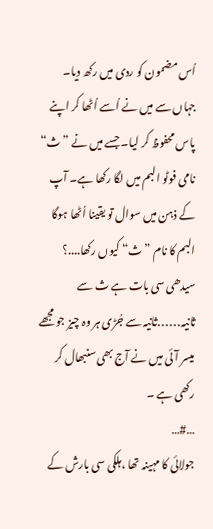اُس مضمون کو ردی میں رکھ دیا۔
جہاں سے میں نے اُسے اُٹھا کر اپنے پاس محفوظ کر لیا۔ جسے میں نے ”ث“ نامی فوٹو البم میں لگا رکھا ہے۔ آپ کے ذہن میں سوال تو یقینا اُٹھا ہوگا البم کا نام ”ث“ کیوں رکھا....؟ سیدھی سی بات ہے ث سے ثانیہ․․․․․․ثانیہ سے جُڑی ہر وہ چیز جو مجھے میسر آئی میں نے آج بھی سنبھال کر رکھی ہے ۔
…#…
جولائی کا مہینہ تھا ،ہلکی سی بارش کے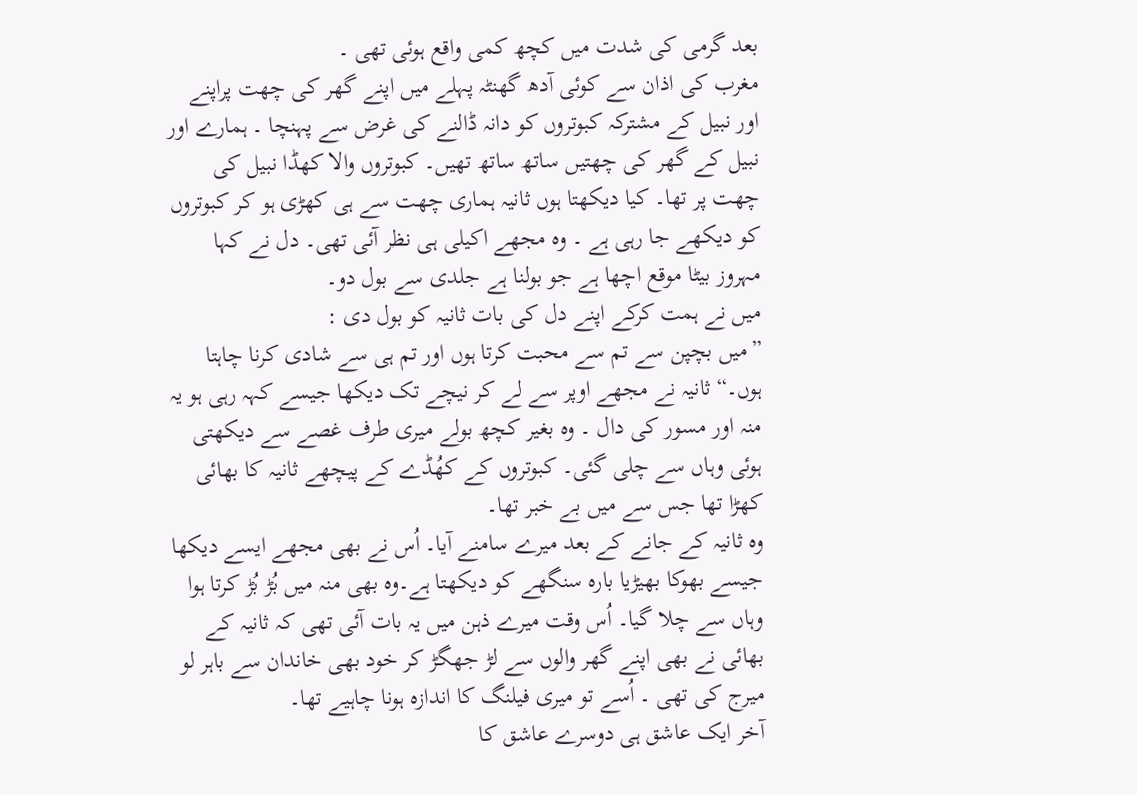بعد گرمی کی شدت میں کچھ کمی واقع ہوئی تھی ۔
مغرب کی اذان سے کوئی آدھ گھنٹہ پہلے میں اپنے گھر کی چھت پراپنے اور نبیل کے مشترکہ کبوتروں کو دانہ ڈالنے کی غرض سے پہنچا ۔ ہمارے اور نبیل کے گھر کی چھتیں ساتھ ساتھ تھیں۔ کبوتروں والا کھڈا نبیل کی چھت پر تھا۔ کیا دیکھتا ہوں ثانیہ ہماری چھت سے ہی کھڑی ہو کر کبوتروں کو دیکھے جا رہی ہے ۔ وہ مجھے اکیلی ہی نظر آئی تھی۔ دل نے کہا مہروز بیٹا موقع اچھا ہے جو بولنا ہے جلدی سے بول دو۔
میں نے ہمت کرکے اپنے دل کی بات ثانیہ کو بول دی :
”میں بچپن سے تم سے محبت کرتا ہوں اور تم ہی سے شادی کرنا چاہتا ہوں۔“ ثانیہ نے مجھے اوپر سے لے کر نیچے تک دیکھا جیسے کہہ رہی ہو یہ منہ اور مسور کی دال ۔ وہ بغیر کچھ بولے میری طرف غصے سے دیکھتی ہوئی وہاں سے چلی گئی۔ کبوتروں کے کھُڈے کے پیچھے ثانیہ کا بھائی کھڑا تھا جس سے میں بے خبر تھا۔
وہ ثانیہ کے جانے کے بعد میرے سامنے آیا۔ اُس نے بھی مجھے ایسے دیکھا جیسے بھوکا بھیڑیا بارہ سنگھے کو دیکھتا ہے۔وہ بھی منہ میں بُڑ بُڑ کرتا ہوا وہاں سے چلا گیا۔ اُس وقت میرے ذہن میں یہ بات آئی تھی کہ ثانیہ کے بھائی نے بھی اپنے گھر والوں سے لڑ جھگڑ کر خود بھی خاندان سے باہر لو میرج کی تھی ۔ اُسے تو میری فیلنگ کا اندازہ ہونا چاہیے تھا۔
آخر ایک عاشق ہی دوسرے عاشق کا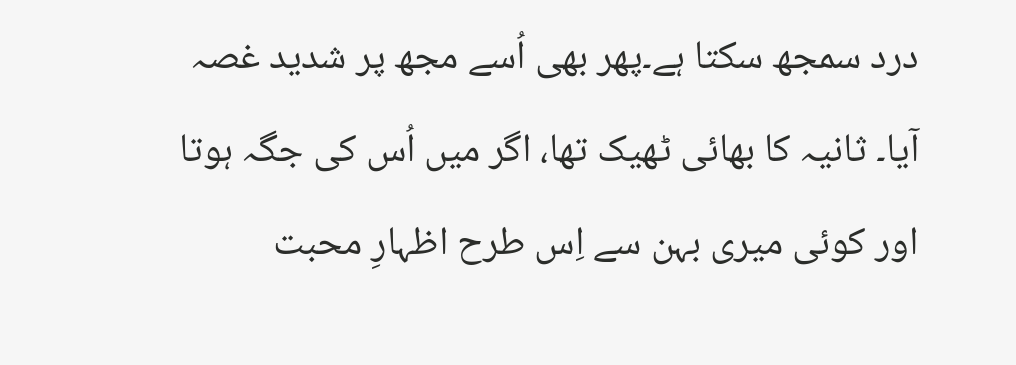درد سمجھ سکتا ہے۔پھر بھی اُسے مجھ پر شدید غصہ آیا۔ ثانیہ کا بھائی ٹھیک تھا، اگر میں اُس کی جگہ ہوتا اور کوئی میری بہن سے اِس طرح اظہارِ محبت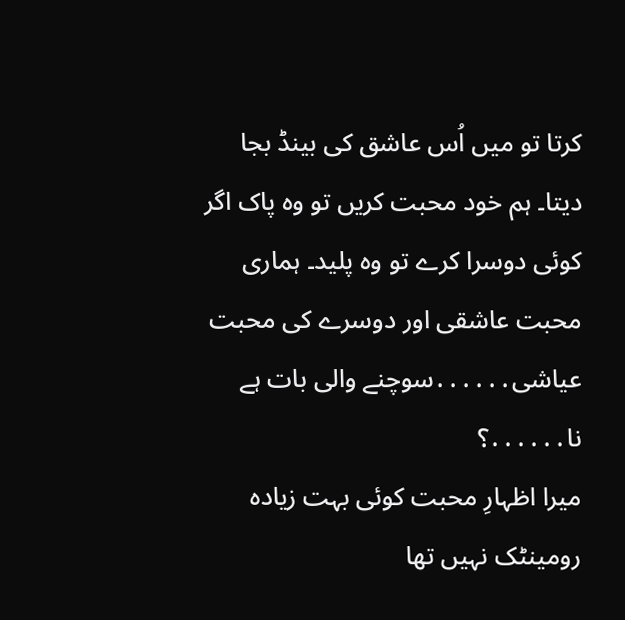کرتا تو میں اُس عاشق کی بینڈ بجا دیتا۔ ہم خود محبت کریں تو وہ پاک اگر کوئی دوسرا کرے تو وہ پلید۔ ہماری محبت عاشقی اور دوسرے کی محبت عیاشی․․․․․․سوچنے والی بات ہے نا․․․․․․؟
میرا اظہارِ محبت کوئی بہت زیادہ رومینٹک نہیں تھا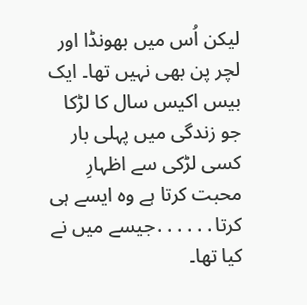لیکن اُس میں بھونڈا اور لچر پن بھی نہیں تھا۔ ایک بیس اکیس سال کا لڑکا جو زندگی میں پہلی بار کسی لڑکی سے اظہارِ محبت کرتا ہے وہ ایسے ہی کرتا․․․․․․جیسے میں نے کیا تھا۔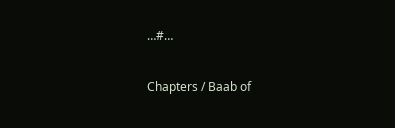…#…

Chapters / Baab of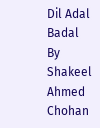Dil Adal Badal By Shakeel Ahmed Chohan